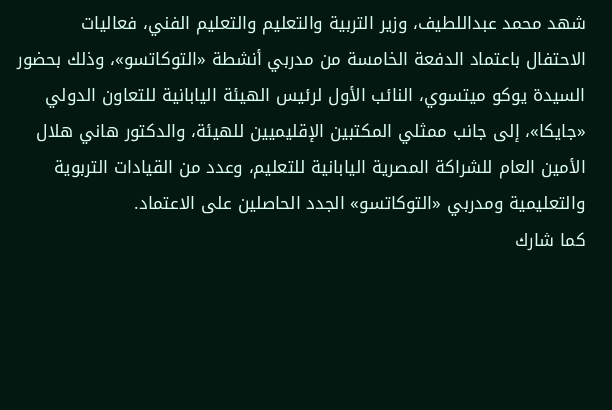شهد محمد عبداللطيف، وزير التربية والتعليم والتعليم الفني، فعاليات الاحتفال باعتماد الدفعة الخامسة من مدربي أنشطة «التوكاتسو»، وذلك بحضور السيدة يوكو ميتسوي، النائب الأول لرئيس الهيئة اليابانية للتعاون الدولي «جايكا»، إلى جانب ممثلي المكتبين الإقليميين للهيئة، والدكتور هاني هلال الأمين العام للشراكة المصرية اليابانية للتعليم، وعدد من القيادات التربوية والتعليمية ومدربي «التوكاتسو» الجدد الحاصلين على الاعتماد.
كما شارك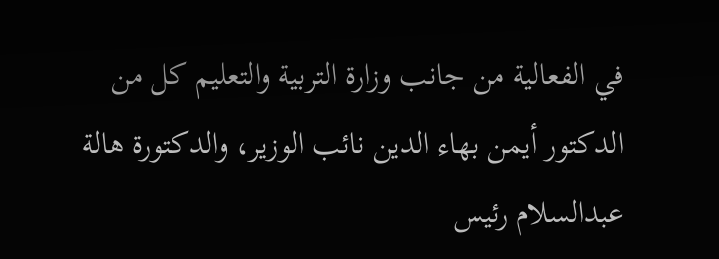في الفعالية من جانب وزارة التربية والتعليم كل من الدكتور أيمن بهاء الدين نائب الوزير، والدكتورة هالة عبدالسلام رئيس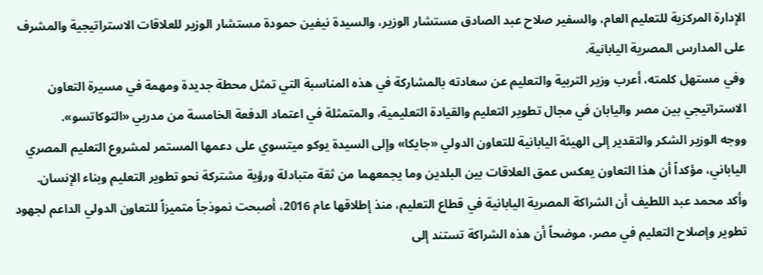الإدارة المركزية للتعليم العام، والسفير صلاح عبد الصادق مستشار الوزير، والسيدة نيفين حمودة مستشار الوزير للعلاقات الاستراتيجية والمشرف على المدارس المصرية اليابانية.
وفي مستهل كلمته، أعرب وزير التربية والتعليم عن سعادته بالمشاركة في هذه المناسبة التي تمثل محطة جديدة ومهمة في مسيرة التعاون الاستراتيجي بين مصر واليابان في مجال تطوير التعليم والقيادة التعليمية، والمتمثلة في اعتماد الدفعة الخامسة من مدربي «التوكاتسو».
ووجه الوزير الشكر والتقدير إلى الهيئة اليابانية للتعاون الدولي «جايكا» وإلى السيدة يوكو ميتسوي على دعمها المستمر لمشروع التعليم المصري الياباني، مؤكداً أن هذا التعاون يعكس عمق العلاقات بين البلدين وما يجمعهما من ثقة متبادلة ورؤية مشتركة نحو تطوير التعليم وبناء الإنسان.
وأكد محمد عبد اللطيف أن الشراكة المصرية اليابانية في قطاع التعليم، منذ إطلاقها عام 2016، أصبحت نموذجاً متميزاً للتعاون الدولي الداعم لجهود تطوير وإصلاح التعليم في مصر، موضحاً أن هذه الشراكة تستند إلى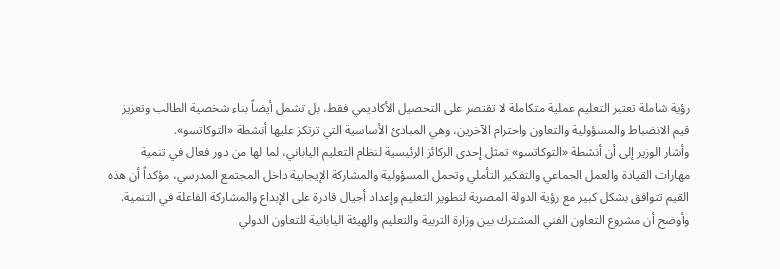رؤية شاملة تعتبر التعليم عملية متكاملة لا تقتصر على التحصيل الأكاديمي فقط، بل تشمل أيضاً بناء شخصية الطالب وتعزيز قيم الانضباط والمسؤولية والتعاون واحترام الآخرين، وهي المبادئ الأساسية التي ترتكز عليها أنشطة «التوكاتسو».
وأشار الوزير إلى أن أنشطة «التوكاتسو» تمثل إحدى الركائز الرئيسية لنظام التعليم الياباني، لما لها من دور فعال في تنمية مهارات القيادة والعمل الجماعي والتفكير التأملي وتحمل المسؤولية والمشاركة الإيجابية داخل المجتمع المدرسي، مؤكداً أن هذه القيم تتوافق بشكل كبير مع رؤية الدولة المصرية لتطوير التعليم وإعداد أجيال قادرة على الإبداع والمشاركة الفاعلة في التنمية.
وأوضح أن مشروع التعاون الفني المشترك بين وزارة التربية والتعليم والهيئة اليابانية للتعاون الدولي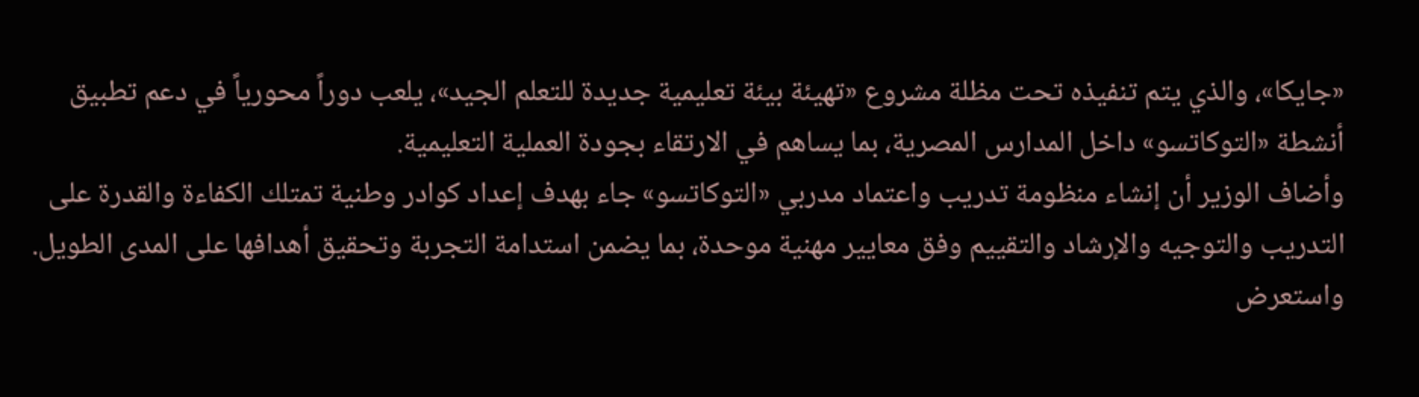«جايكا»، والذي يتم تنفيذه تحت مظلة مشروع «تهيئة بيئة تعليمية جديدة للتعلم الجيد»، يلعب دوراً محورياً في دعم تطبيق أنشطة «التوكاتسو» داخل المدارس المصرية، بما يساهم في الارتقاء بجودة العملية التعليمية.
وأضاف الوزير أن إنشاء منظومة تدريب واعتماد مدربي «التوكاتسو» جاء بهدف إعداد كوادر وطنية تمتلك الكفاءة والقدرة على التدريب والتوجيه والإرشاد والتقييم وفق معايير مهنية موحدة، بما يضمن استدامة التجربة وتحقيق أهدافها على المدى الطويل.
واستعرض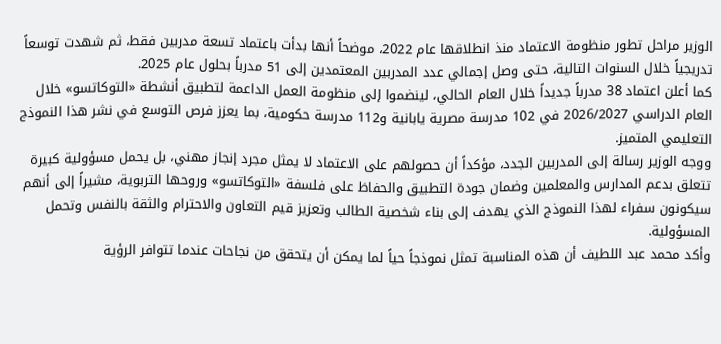الوزير مراحل تطور منظومة الاعتماد منذ انطلاقها عام 2022، موضحاً أنها بدأت باعتماد تسعة مدربين فقط، ثم شهدت توسعاً تدريجياً خلال السنوات التالية، حتى وصل إجمالي عدد المدربين المعتمدين إلى 51 مدرباً بحلول عام 2025.
كما أعلن اعتماد 38 مدرباً جديداً خلال العام الحالي، لينضموا إلى منظومة العمل الداعمة لتطبيق أنشطة «التوكاتسو» خلال العام الدراسي 2026/2027 في 102 مدرسة مصرية يابانية و112 مدرسة حكومية، بما يعزز فرص التوسع في نشر هذا النموذج التعليمي المتميز.
ووجه الوزير رسالة إلى المدربين الجدد، مؤكداً أن حصولهم على الاعتماد لا يمثل مجرد إنجاز مهني، بل يحمل مسؤولية كبيرة تتعلق بدعم المدارس والمعلمين وضمان جودة التطبيق والحفاظ على فلسفة «التوكاتسو» وروحها التربوية، مشيراً إلى أنهم سيكونون سفراء لهذا النموذج الذي يهدف إلى بناء شخصية الطالب وتعزيز قيم التعاون والاحترام والثقة بالنفس وتحمل المسؤولية.
وأكد محمد عبد اللطيف أن هذه المناسبة تمثل نموذجاً حياً لما يمكن أن يتحقق من نجاحات عندما تتوافر الرؤية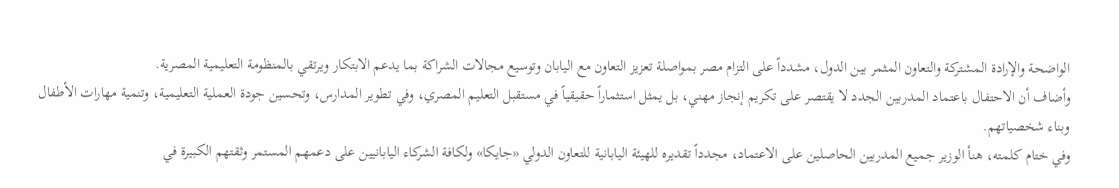الواضحة والإرادة المشتركة والتعاون المثمر بين الدول، مشدداً على التزام مصر بمواصلة تعزيز التعاون مع اليابان وتوسيع مجالات الشراكة بما يدعم الابتكار ويرتقي بالمنظومة التعليمية المصرية.
وأضاف أن الاحتفال باعتماد المدربين الجدد لا يقتصر على تكريم إنجاز مهني، بل يمثل استثماراً حقيقياً في مستقبل التعليم المصري، وفي تطوير المدارس، وتحسين جودة العملية التعليمية، وتنمية مهارات الأطفال وبناء شخصياتهم.
وفي ختام كلمته، هنأ الوزير جميع المدربين الحاصلين على الاعتماد، مجدداً تقديره للهيئة اليابانية للتعاون الدولي «جايكا» ولكافة الشركاء اليابانيين على دعمهم المستمر وثقتهم الكبيرة في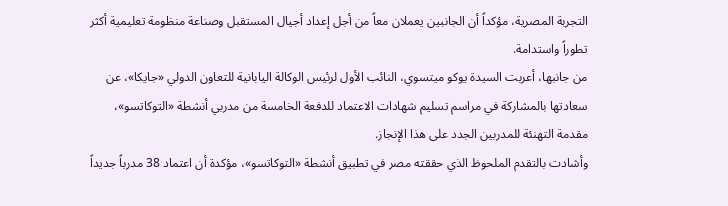التجربة المصرية، مؤكداً أن الجانبين يعملان معاً من أجل إعداد أجيال المستقبل وصناعة منظومة تعليمية أكثر تطوراً واستدامة.
من جانبها، أعربت السيدة يوكو ميتسوي، النائب الأول لرئيس الوكالة اليابانية للتعاون الدولي «جايكا»، عن سعادتها بالمشاركة في مراسم تسليم شهادات الاعتماد للدفعة الخامسة من مدربي أنشطة «التوكاتسو»، مقدمة التهنئة للمدربين الجدد على هذا الإنجاز.
وأشادت بالتقدم الملحوظ الذي حققته مصر في تطبيق أنشطة «التوكاتسو»، مؤكدة أن اعتماد 38 مدرباً جديداً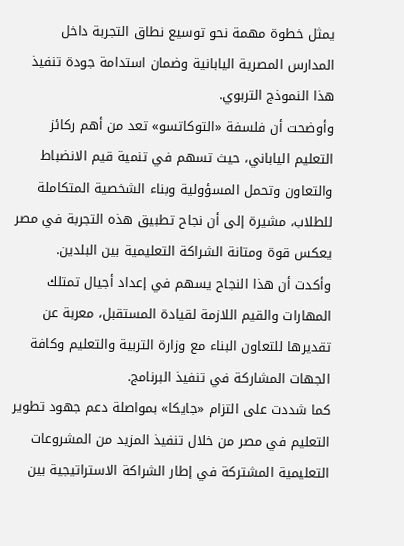يمثل خطوة مهمة نحو توسيع نطاق التجربة داخل المدارس المصرية اليابانية وضمان استدامة جودة تنفيذ هذا النموذج التربوي.
وأوضحت أن فلسفة «التوكاتسو» تعد من أهم ركائز التعليم الياباني، حيث تسهم في تنمية قيم الانضباط والتعاون وتحمل المسؤولية وبناء الشخصية المتكاملة للطلاب، مشيرة إلى أن نجاح تطبيق هذه التجربة في مصر يعكس قوة ومتانة الشراكة التعليمية بين البلدين.
وأكدت أن هذا النجاح يسهم في إعداد أجيال تمتلك المهارات والقيم اللازمة لقيادة المستقبل، معربة عن تقديرها للتعاون البناء مع وزارة التربية والتعليم وكافة الجهات المشاركة في تنفيذ البرنامج.
كما شددت على التزام «جايكا» بمواصلة دعم جهود تطوير التعليم في مصر من خلال تنفيذ المزيد من المشروعات التعليمية المشتركة في إطار الشراكة الاستراتيجية بين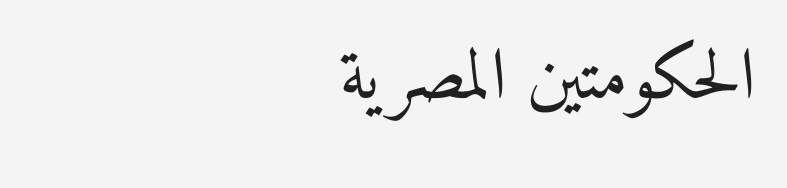الحكومتين المصرية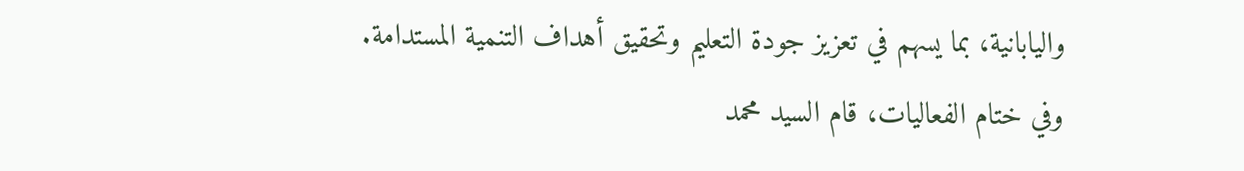واليابانية، بما يسهم في تعزيز جودة التعليم وتحقيق أهداف التنمية المستدامة.
وفي ختام الفعاليات، قام السيد محمد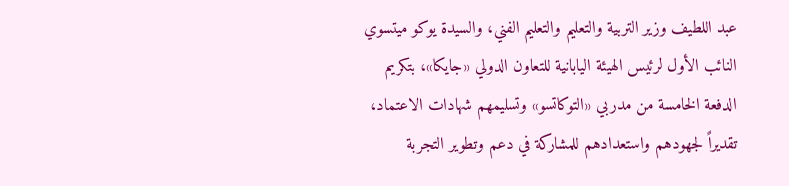عبد اللطيف وزير التربية والتعليم والتعليم الفني، والسيدة يوكو ميتسوي النائب الأول لرئيس الهيئة اليابانية للتعاون الدولي «جايكا»، بتكريم الدفعة الخامسة من مدربي «التوكاتسو» وتسليمهم شهادات الاعتماد، تقديراً لجهودهم واستعدادهم للمشاركة في دعم وتطوير التجربة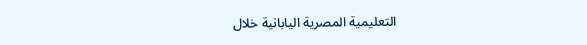التعليمية المصرية اليابانية خلال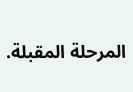المرحلة المقبلة.